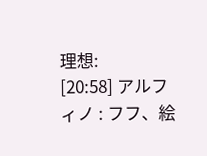理想:
[20:58] アルフィノ : フフ、絵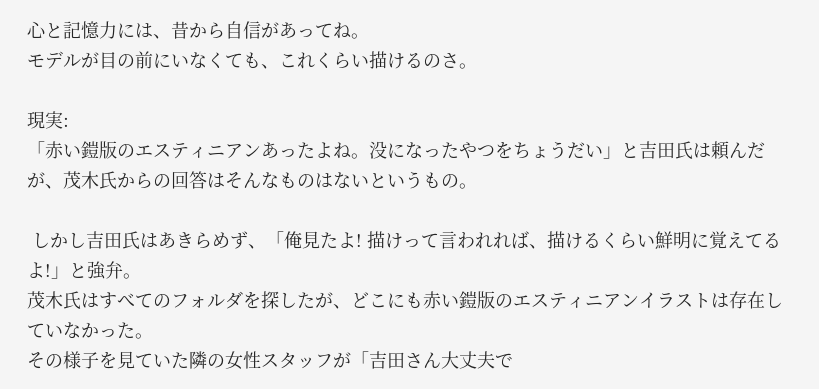心と記憶力には、昔から自信があってね。
モデルが目の前にいなくても、これくらい描けるのさ。

現実:
「赤い鎧版のエスティニアンあったよね。没になったやつをちょうだい」と吉田氏は頼んだが、茂木氏からの回答はそんなものはないというもの。

 しかし吉田氏はあきらめず、「俺見たよ! 描けって言われれば、描けるくらい鮮明に覚えてるよ!」と強弁。
茂木氏はすべてのフォルダを探したが、どこにも赤い鎧版のエスティニアンイラストは存在していなかった。
その様子を見ていた隣の女性スタッフが「吉田さん大丈夫で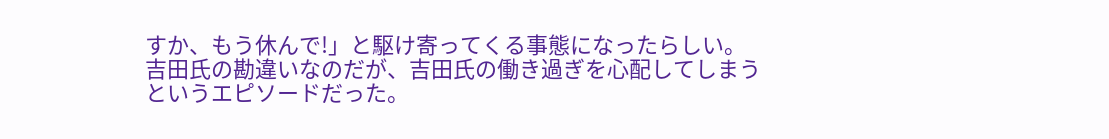すか、もう休んで!」と駆け寄ってくる事態になったらしい。
吉田氏の勘違いなのだが、吉田氏の働き過ぎを心配してしまうというエピソードだった。